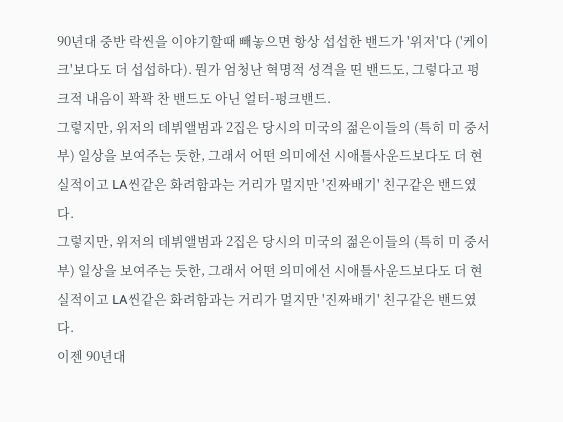90년대 중반 락씬을 이야기할때 빼놓으면 항상 섭섭한 밴드가 '위저'다 ('케이크'보다도 더 섭섭하다). 뭔가 엄청난 혁명적 성격을 띤 밴드도, 그렇다고 펑크적 내음이 꽉꽉 찬 밴드도 아닌 얼터-펑크밴드.
그렇지만, 위저의 데뷔앨범과 2집은 당시의 미국의 젊은이들의 (특히 미 중서부) 일상을 보여주는 듯한, 그래서 어떤 의미에선 시애틀사운드보다도 더 현실적이고 LA씬같은 화려함과는 거리가 멀지만 '진짜배기' 친구같은 밴드였다.
그렇지만, 위저의 데뷔앨범과 2집은 당시의 미국의 젊은이들의 (특히 미 중서부) 일상을 보여주는 듯한, 그래서 어떤 의미에선 시애틀사운드보다도 더 현실적이고 LA씬같은 화려함과는 거리가 멀지만 '진짜배기' 친구같은 밴드였다.
이젠 90년대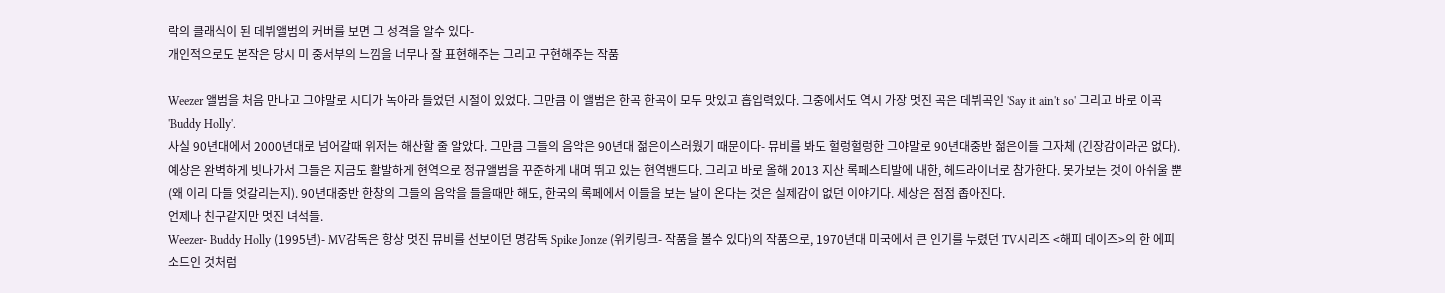락의 클래식이 된 데뷔앨범의 커버를 보면 그 성격을 알수 있다-
개인적으로도 본작은 당시 미 중서부의 느낌을 너무나 잘 표현해주는 그리고 구현해주는 작품

Weezer 앨범을 처음 만나고 그야말로 시디가 녹아라 들었던 시절이 있었다. 그만큼 이 앨범은 한곡 한곡이 모두 맛있고 흡입력있다. 그중에서도 역시 가장 멋진 곡은 데뷔곡인 'Say it ain't so' 그리고 바로 이곡 'Buddy Holly'.
사실 90년대에서 2000년대로 넘어갈때 위저는 해산할 줄 알았다. 그만큼 그들의 음악은 90년대 젊은이스러웠기 때문이다- 뮤비를 봐도 헐렁헐렁한 그야말로 90년대중반 젊은이들 그자체 (긴장감이라곤 없다).
예상은 완벽하게 빗나가서 그들은 지금도 활발하게 현역으로 정규앨범을 꾸준하게 내며 뛰고 있는 현역밴드다. 그리고 바로 올해 2013 지산 록페스티발에 내한, 헤드라이너로 참가한다. 못가보는 것이 아쉬울 뿐 (왜 이리 다들 엇갈리는지). 90년대중반 한창의 그들의 음악을 들을때만 해도, 한국의 록페에서 이들을 보는 날이 온다는 것은 실제감이 없던 이야기다. 세상은 점점 좁아진다.
언제나 친구같지만 멋진 녀석들.
Weezer- Buddy Holly (1995년)- MV감독은 항상 멋진 뮤비를 선보이던 명감독 Spike Jonze (위키링크- 작품을 볼수 있다)의 작품으로, 1970년대 미국에서 큰 인기를 누렸던 TV시리즈 <해피 데이즈>의 한 에피소드인 것처럼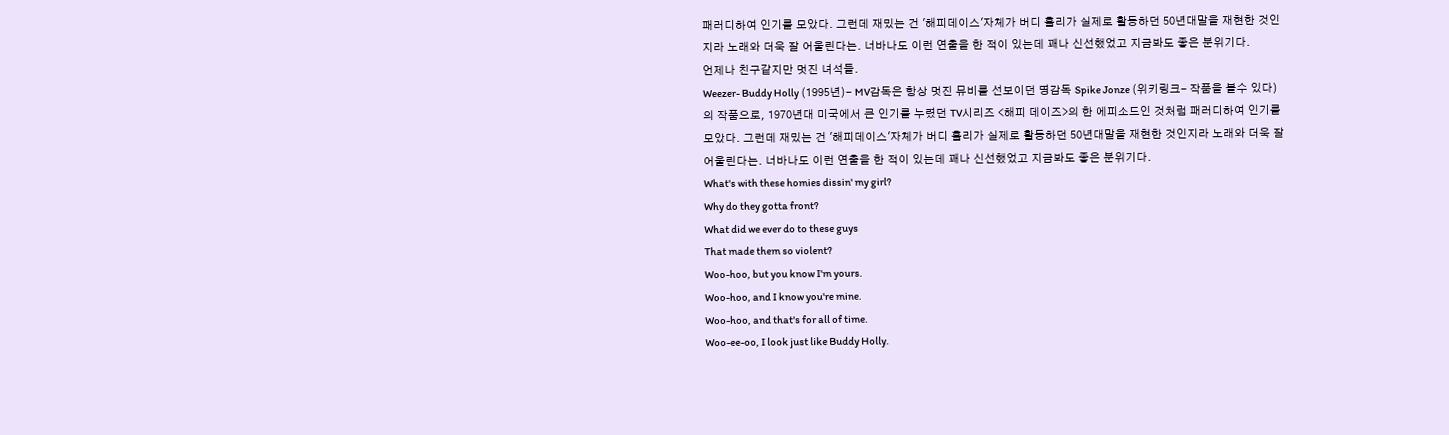패러디하여 인기를 모았다. 그런데 재밌는 건 '해피데이스'자체가 버디 홀리가 실제로 활동하던 50년대말을 재현한 것인지라 노래와 더욱 잘 어울린다는. 너바나도 이런 연출을 한 적이 있는데 꽤나 신선했었고 지금봐도 좋은 분위기다.
언제나 친구같지만 멋진 녀석들.
Weezer- Buddy Holly (1995년)- MV감독은 항상 멋진 뮤비를 선보이던 명감독 Spike Jonze (위키링크- 작품을 볼수 있다)의 작품으로, 1970년대 미국에서 큰 인기를 누렸던 TV시리즈 <해피 데이즈>의 한 에피소드인 것처럼 패러디하여 인기를 모았다. 그런데 재밌는 건 '해피데이스'자체가 버디 홀리가 실제로 활동하던 50년대말을 재현한 것인지라 노래와 더욱 잘 어울린다는. 너바나도 이런 연출을 한 적이 있는데 꽤나 신선했었고 지금봐도 좋은 분위기다.
What's with these homies dissin' my girl?
Why do they gotta front?
What did we ever do to these guys
That made them so violent?
Woo-hoo, but you know I'm yours.
Woo-hoo, and I know you're mine.
Woo-hoo, and that's for all of time.
Woo-ee-oo, I look just like Buddy Holly.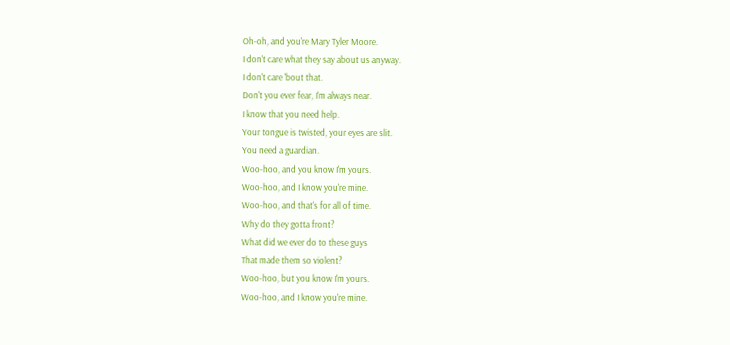Oh-oh, and you're Mary Tyler Moore.
I don't care what they say about us anyway.
I don't care 'bout that.
Don't you ever fear, I'm always near.
I know that you need help.
Your tongue is twisted, your eyes are slit.
You need a guardian.
Woo-hoo, and you know I'm yours.
Woo-hoo, and I know you're mine.
Woo-hoo, and that's for all of time.
Why do they gotta front?
What did we ever do to these guys
That made them so violent?
Woo-hoo, but you know I'm yours.
Woo-hoo, and I know you're mine.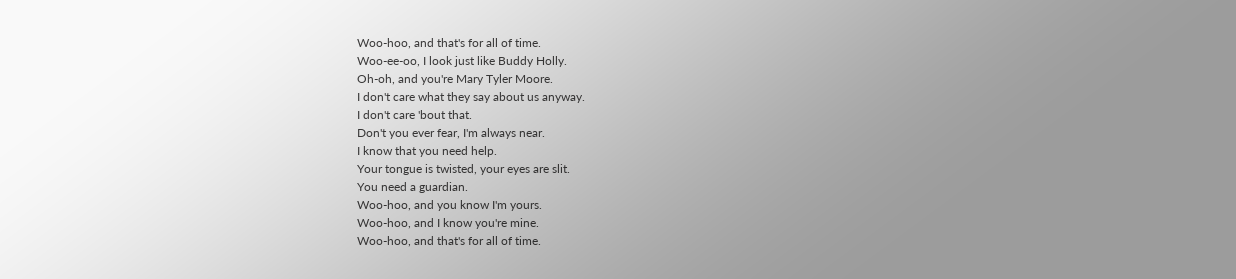Woo-hoo, and that's for all of time.
Woo-ee-oo, I look just like Buddy Holly.
Oh-oh, and you're Mary Tyler Moore.
I don't care what they say about us anyway.
I don't care 'bout that.
Don't you ever fear, I'm always near.
I know that you need help.
Your tongue is twisted, your eyes are slit.
You need a guardian.
Woo-hoo, and you know I'm yours.
Woo-hoo, and I know you're mine.
Woo-hoo, and that's for all of time.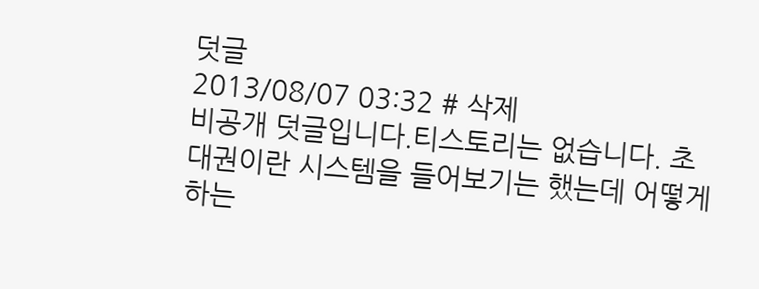덧글
2013/08/07 03:32 # 삭제
비공개 덧글입니다.티스토리는 없습니다. 초대권이란 시스템을 들어보기는 했는데 어떻게 하는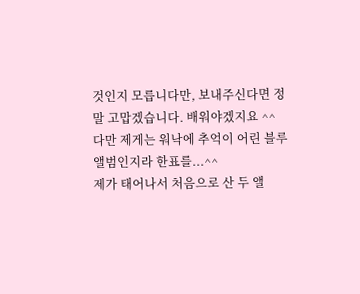것인지 모릅니다만, 보내주신다면 정말 고맙겠습니다. 배워야겠지요 ^^
다만 제게는 워낙에 추억이 어린 블루앨범인지라 한표를...^^
제가 태어나서 처음으로 산 두 앨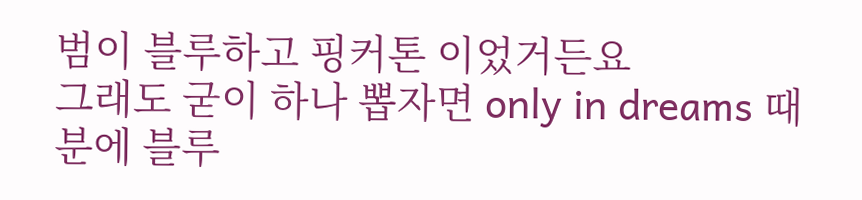범이 블루하고 핑커톤 이었거든요
그래도 굳이 하나 뽑자면 only in dreams 때분에 블루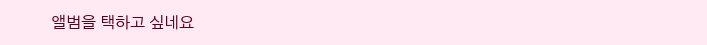앨범을 택하고 싶네요